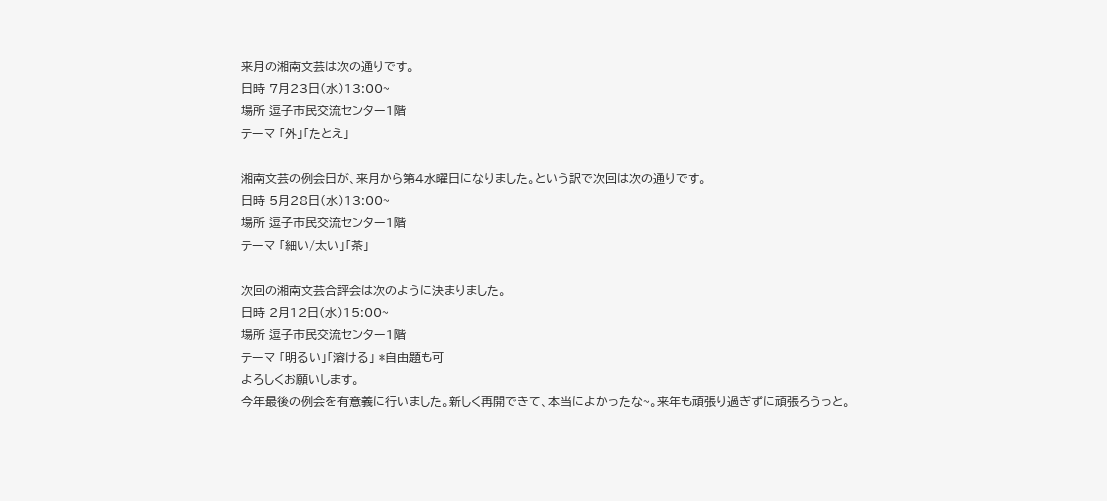来月の湘南文芸は次の通りです。
日時 7月23日(水)13:00~
場所 逗子市民交流センター1階
テーマ 「外」「たとえ」

湘南文芸の例会日が、来月から第4水曜日になりました。という訳で次回は次の通りです。
日時 5月28日(水)13:00~
場所 逗子市民交流センター1階
テーマ 「細い/太い」「茶」

次回の湘南文芸合評会は次のように決まりました。
日時 2月12日(水)15:00~
場所 逗子市民交流センター1階
テーマ 「明るい」「溶ける」 *自由題も可
よろしくお願いします。
今年最後の例会を有意義に行いました。新しく再開できて、本当によかったな~。来年も頑張り過ぎずに頑張ろうっと。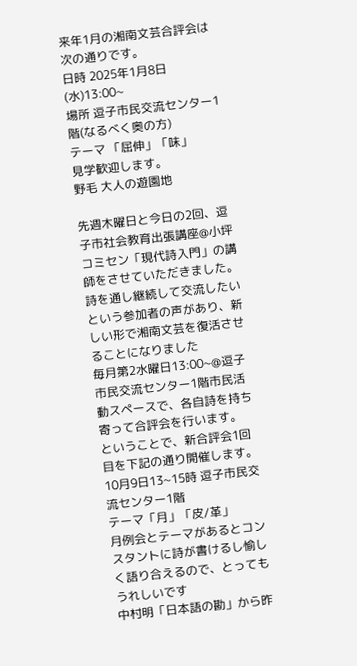来年1月の湘南文芸合評会は次の通りです。
日時 2025年1月8日(水)13:00~
場所 逗子市民交流センター1階(なるべく奥の方)
テーマ 「屈伸」「味」
見学歓迎します。
野毛 大人の遊園地

先週木曜日と今日の2回、逗子市社会教育出張講座@小坪コミセン「現代詩入門」の講師をさせていただきました。
詩を通し継続して交流したいという参加者の声があり、新しい形で湘南文芸を復活させることになりました
毎月第2水曜日13:00~@逗子市民交流センター1階市民活動スペースで、各自詩を持ち寄って合評会を行います。
ということで、新合評会1回目を下記の通り開催します。
10月9日13~15時 逗子市民交流センター1階
テーマ「月」「皮/革」
月例会とテーマがあるとコンスタントに詩が書けるし愉しく語り合えるので、とってもうれしいです
中村明「日本語の勘」から昨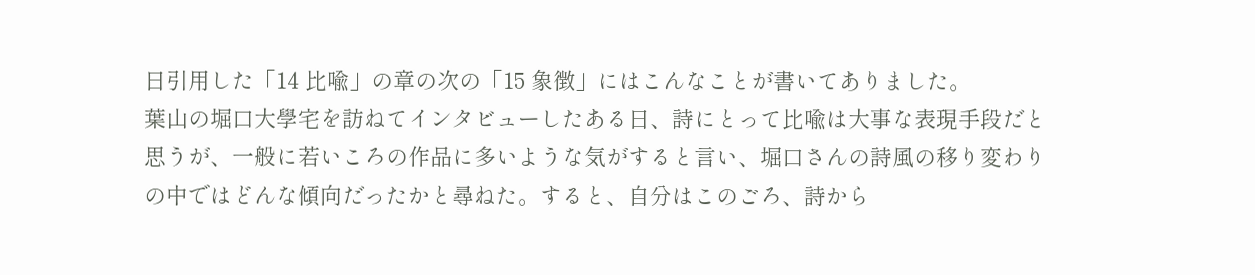日引用した「14 比喩」の章の次の「15 象徴」にはこんなことが書いてありました。
葉山の堀口大學宅を訪ねてインタビューしたある日、詩にとって比喩は大事な表現手段だと思うが、一般に若いころの作品に多いような気がすると言い、堀口さんの詩風の移り変わりの中ではどんな傾向だったかと尋ねた。すると、自分はこのごろ、詩から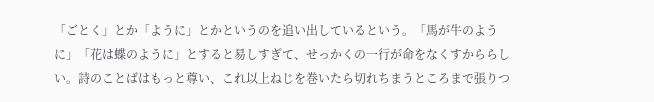「ごとく」とか「ように」とかというのを追い出しているという。「馬が牛のように」「花は蝶のように」とすると易しすぎて、せっかくの一行が命をなくすかららしい。詩のことばはもっと尊い、これ以上ねじを巻いたら切れちまうところまで張りつ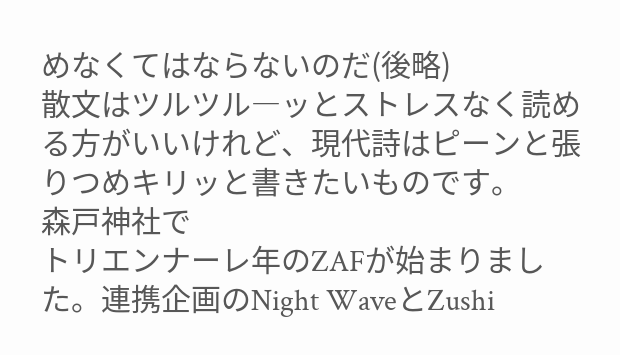めなくてはならないのだ(後略)
散文はツルツル―ッとストレスなく読める方がいいけれど、現代詩はピーンと張りつめキリッと書きたいものです。
森戸神社で
トリエンナーレ年のZAFが始まりました。連携企画のNight WaveとZushi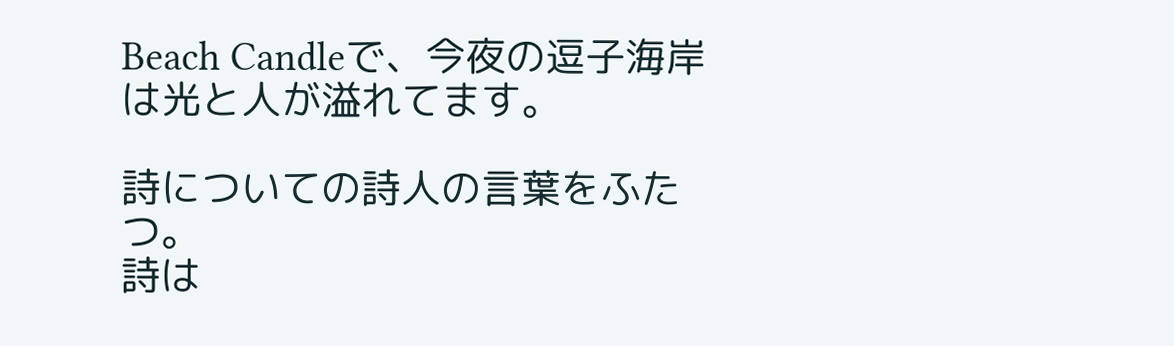Beach Candleで、今夜の逗子海岸は光と人が溢れてます。

詩についての詩人の言葉をふたつ。
詩は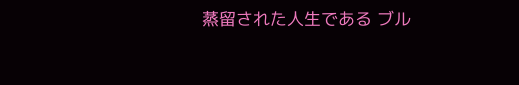蒸留された人生である ブル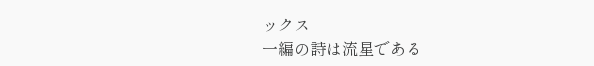ックス
一編の詩は流星である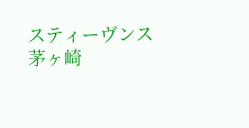スティーヴンス
茅ヶ崎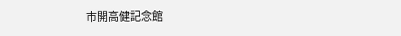市開高健記念館